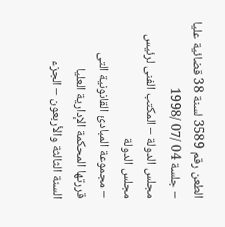الطعن رقم 3589 لسنة 38 قضائية عليا – جلسة 04 /07 /1998
مجلس الدولة – المكتب الفنى لرئيس مجلس الدولة
– مجموعة المبادئ القانونية التى قررتها المحكمة الإدارية العليا
السنة الثالثة والأربعون – الجزء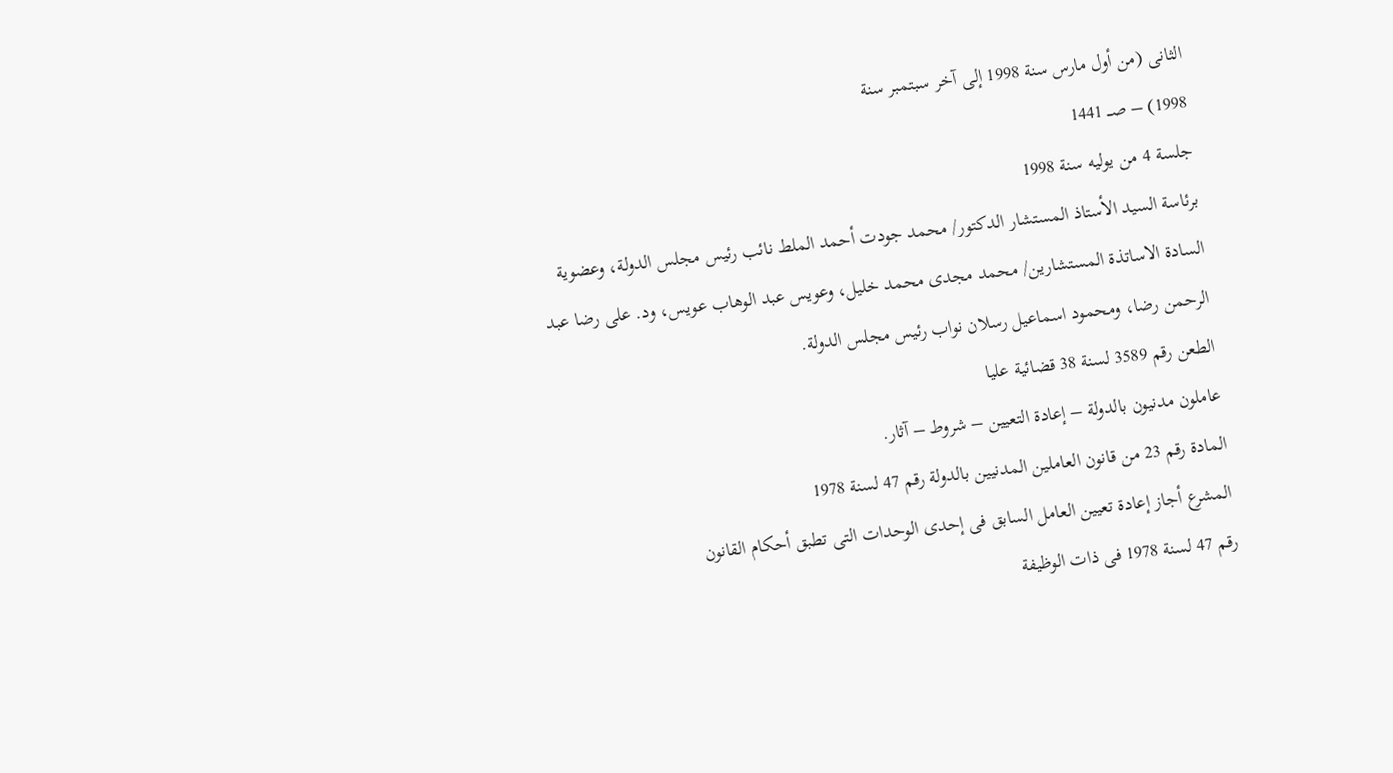الثانى (من أول مارس سنة 1998 إلى آخر سبتمبر سنة
1998) – صــ 1441
جلسة 4 من يوليه سنة 1998
برئاسة السيد الأستاذ المستشار الدكتور/ محمد جودت أحمد الملط نائب رئيس مجلس الدولة، وعضوية السادة الاساتذة المستشارين/ محمد مجدى محمد خليل، وعويس عبد الوهاب عويس، ود. على رضا عبد الرحمن رضا، ومحمود اسماعيل رسلان نواب رئيس مجلس الدولة.
الطعن رقم 3589 لسنة 38 قضائية عليا
عاملون مدنيون بالدولة – إعادة التعيين – شروط – آثار.
المادة رقم 23 من قانون العاملين المدنيين بالدولة رقم 47 لسنة 1978
المشرع أجاز إعادة تعيين العامل السابق فى إحدى الوحدات التى تطبق أحكام القانون
رقم 47 لسنة 1978 فى ذات الوظيفة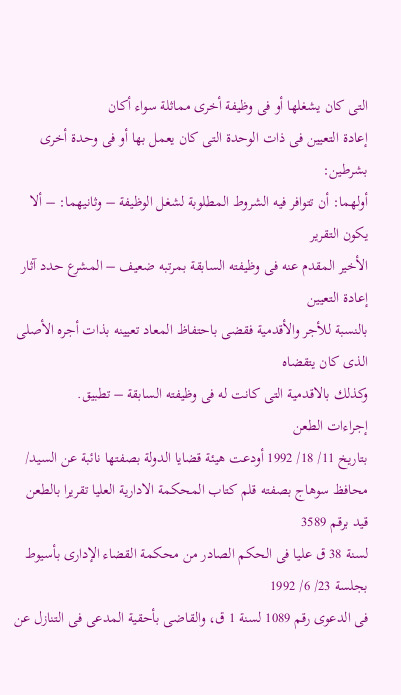التى كان يشغلها أو فى وظيفة أخرى مماثلة سواء أكان
إعادة التعيين فى ذات الوحدة التى كان يعمل بها أو فى وحدة أخرى بشرطين:
أولهما: أن تتوافر فيه الشروط المطلوبة لشغل الوظيفة – وثانيهما: – ألا يكون التقرير
الأخير المقدم عنه فى وظيفته السابقة بمرتبه ضعيف – المشرع حدد آثار إعادة التعيين
بالنسبة للأجر والأقدمية فقضى باحتفاظ المعاد تعيينه بذات أجره الأصلى الذى كان يتقضاه
وكذلك بالاقدمية التى كانت له فى وظيفته السابقة – تطبيق.
إجراءات الطعن
بتاريخ 11/ 18/ 1992 أودعت هيئة قضايا الدولة بصفتها نائبة عن السيد/
محافظ سوهاج بصفته قلم كتاب المحكمة الادارية العليا تقريرا بالطعن قيد برقم 3589
لسنة 38 ق عليا فى الحكم الصادر من محكمة القضاء الإدارى بأسيوط بجلسة 23/ 6/ 1992
فى الدعوى رقم 1089 لسنة 1 ق، والقاضى بأحقية المدعى فى التنازل عن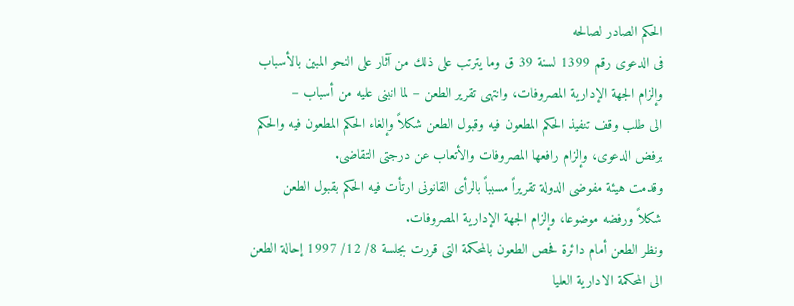الحكم الصادر لصالحه
فى الدعوى رقم 1399 لسنة 39 ق وما يترتب على ذلك من آثار على النحو المبين بالأسباب
وإلزام الجهة الإدارية المصروفات، وانتهى تقرير الطعن – لما انبنى عليه من أسباب –
الى طلب وقف تنفيذ الحكم المطعون فيه وقبول الطعن شكلاً وإلغاء الحكم المطعون فيه والحكم
برفض الدعوى، وإلزام رافعها المصروفات والأتعاب عن درجتى التقاضى.
وقدمت هيئة مفوضى الدولة تقريراً مسبباً بالرأى القانونى ارتأت فيه الحكم بقبول الطعن
شكلاً ورفضه موضوعا، وإلزام الجهة الإدارية المصروفات.
ونظر الطعن أمام دائرة فحص الطعون بالمحكمة التى قررت بجلسة 8/ 12/ 1997 إحالة الطعن
الى المحكمة الادارية العليا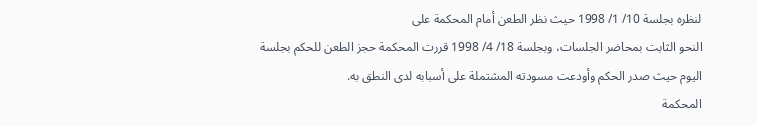لنظره بجلسة 10/ 1/ 1998 حيث نظر الطعن أمام المحكمة على
النحو الثابت بمحاضر الجلسات، وبجلسة 18/ 4/ 1998 قررت المحكمة حجز الطعن للحكم بجلسة
اليوم حيث صدر الحكم وأودعت مسودته المشتملة على أسبابه لدى النطق به.
المحكمة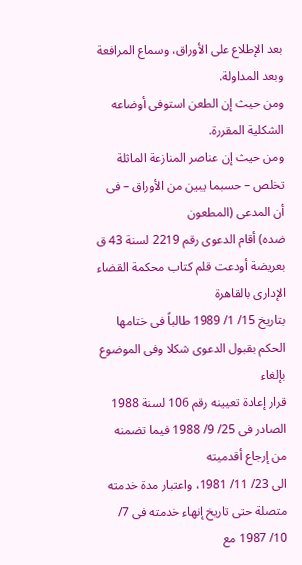بعد الإطلاع على الأوراق، وسماع المرافعة وبعد المداولة.
ومن حيث إن الطعن استوفى أوضاعه الشكلية المقررة.
ومن حيث إن عناصر المنازعة الماثلة تخلص – حسبما يبين من الأوراق – فى أن المدعى (المطعون
ضده) أقام الدعوى رقم 2219 لسنة 43 ق بعريضة أودعت قلم كتاب محكمة القضاء الإدارى بالقاهرة
بتاريخ 15/ 1/ 1989 طالباً فى ختامها الحكم بقبول الدعوى شكلا وفى الموضوع بإلغاء
قرار إعادة تعيينه رقم 106 لسنة 1988 الصادر فى 25/ 9/ 1988 فيما تضمنه من إرجاع أقدميته
الى 23/ 11/ 1981، واعتبار مدة خدمته متصلة حتى تاريخ إنهاء خدمته فى 7/ 10/ 1987 مع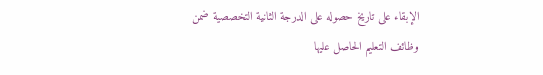الإبقاء على تاريخ حصوله على الدرجة الثانية التخصصية ضمن وظائف التعليم الحاصل عليها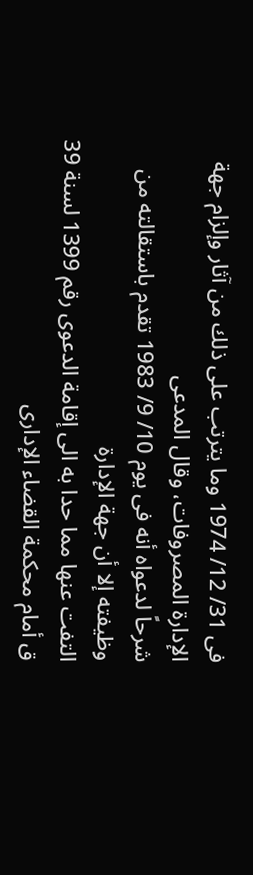فى 31/ 12/ 1974 وما يترتب على ذلك من آثار وإلزام جهة الإدارة المصروفات، وقال المدعى
شرحاً لدعواه أنه فى يوم 10/ 9/ 1983 تقدم باستقالته من وظيفته إلا أن جهة الإدارة
التفت عنها مما حدا به الى إقامة الدعوى رقم 1399 لسنة 39 ق أمام محكمة القضاء الإدارى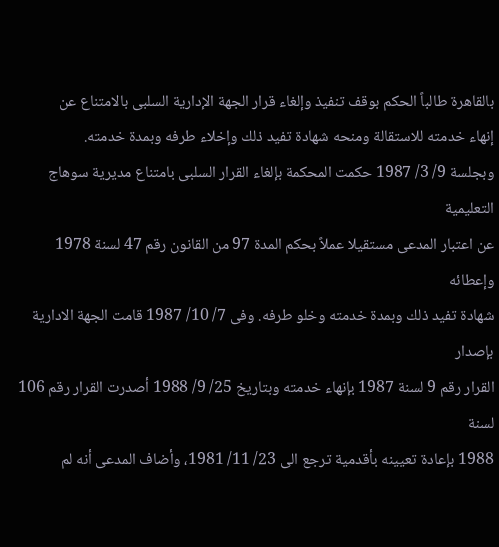بالقاهرة طالباً الحكم بوقف تنفيذ وإلغاء قرار الجهة الإدارية السلبى بالامتناع عن
إنهاء خدمته للاستقالة ومنحه شهادة تفيد ذلك وإخلاء طرفه وبمدة خدمته.
وبجلسة 9/ 3/ 1987 حكمت المحكمة بإلغاء القرار السلبى بامتناع مديرية سوهاج التعليمية
عن اعتبار المدعى مستقيلا عملاً بحكم المدة 97 من القانون رقم 47 لسنة 1978 وإعطائه
شهادة تفيد ذلك وبمدة خدمته وخلو طرفه. وفى 7/ 10/ 1987 قامت الجهة الادارية بإصدار
القرار رقم 9 لسنة 1987 بإنهاء خدمته وبتاريخ 25/ 9/ 1988 أصدرت القرار رقم 106 لسنة
1988 بإعادة تعيينه بأقدمية ترجع الى 23/ 11/ 1981، وأضاف المدعى أنه لم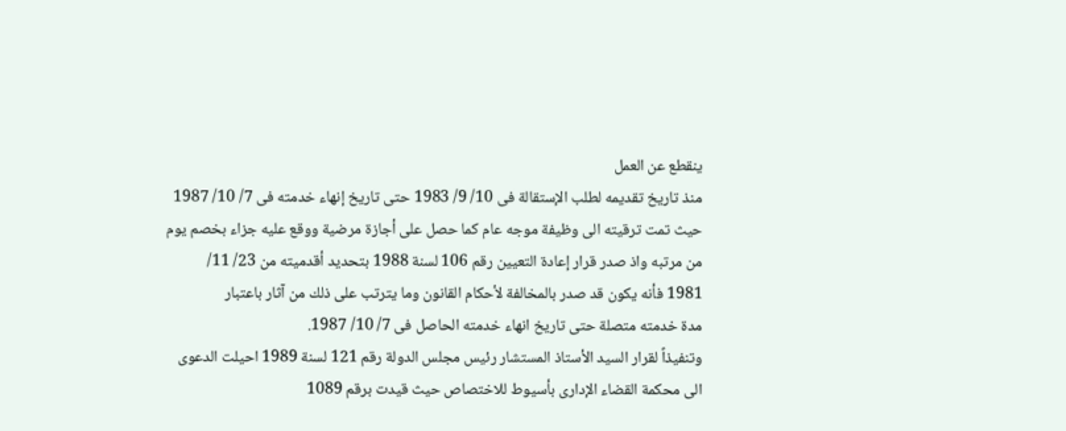ينقطع عن العمل
منذ تاريخ تقديمه لطلب الإستقالة فى 10/ 9/ 1983 حتى تاريخ إنهاء خدمته فى 7/ 10/ 1987
حيث تمت ترقيته الى وظيفة موجه عام كما حصل على أجازة مرضية ووقع عليه جزاء بخصم يوم
من مرتبه واذ صدر قرار إعادة التعيين رقم 106 لسنة 1988 بتحديد أقدميته من 23/ 11/
1981 فأنه يكون قد صدر بالمخالفة لأحكام القانون وما يترتب على ذلك من آثار باعتبار
مدة خدمته متصلة حتى تاريخ انهاء خدمته الحاصل فى 7/ 10/ 1987.
وتنفيذاً لقرار السيد الأستاذ المستشار رئيس مجلس الدولة رقم 121 لسنة 1989 احيلت الدعوى
الى محكمة القضاء الإدارى بأسيوط للاختصاص حيث قيدت برقم 1089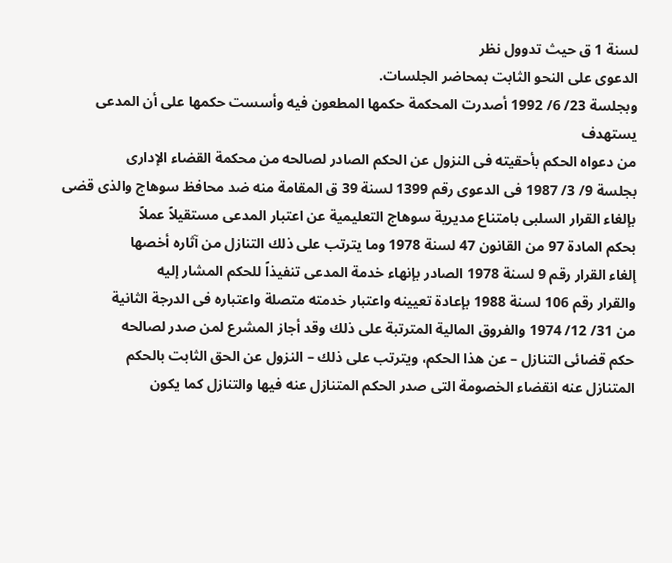لسنة 1 ق حيث تدوول نظر
الدعوى على النحو الثابت بمحاضر الجلسات.
وبجلسة 23/ 6/ 1992 أصدرت المحكمة حكمها المطعون فيه وأسست حكمها على أن المدعى يستهدف
من دعواه الحكم بأحقيته فى النزول عن الحكم الصادر لصالحه من محكمة القضاء الإدارى
بجلسة 9/ 3/ 1987 فى الدعوى رقم 1399 لسنة 39 ق المقامة منه ضد محافظ سوهاج والذى قضى
بإلغاء القرار السلبى بامتناع مديرية سوهاج التعليمية عن اعتبار المدعى مستقيلاً عملاً
بحكم المادة 97 من القانون 47 لسنة 1978 وما يترتب على ذلك التنازل من آثاره أخصها
إلغاء القرار رقم 9 لسنة 1978 الصادر بإنهاء خدمة المدعى تنفيذاً للحكم المشار إليه
والقرار رقم 106 لسنة 1988 بإعادة تعيينه واعتبار خدمته متصلة واعتباره فى الدرجة الثانية
من 31/ 12/ 1974 والفروق المالية المترتبة على ذلك وقد أجاز المشرع لمن صدر لصالحه
حكم قضائى التنازل – عن هذا الحكم، ويترتب على ذلك – النزول عن الحق الثابت بالحكم
المتنازل عنه انقضاء الخصومة التى صدر الحكم المتنازل عنه فيها والتنازل كما يكون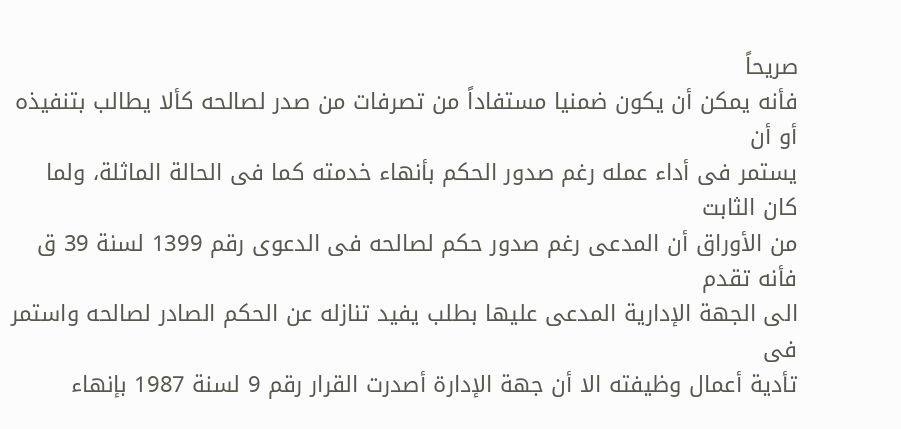صريحاً
فأنه يمكن أن يكون ضمنيا مستفاداً من تصرفات من صدر لصالحه كألا يطالب بتنفيذه أو أن
يستمر فى أداء عمله رغم صدور الحكم بأنهاء خدمته كما فى الحالة الماثلة، ولما كان الثابت
من الأوراق أن المدعى رغم صدور حكم لصالحه فى الدعوى رقم 1399 لسنة 39 ق فأنه تقدم
الى الجهة الإدارية المدعى عليها بطلب يفيد تنازله عن الحكم الصادر لصالحه واستمر فى
تأدية أعمال وظيفته الا أن جهة الإدارة أصدرت القرار رقم 9 لسنة 1987 بإنهاء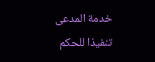خدمة المدعى
تنفيذا للحكم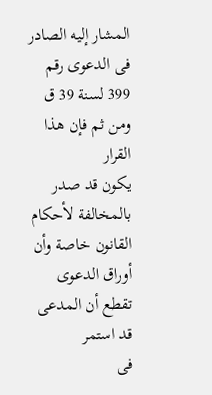المشار إليه الصادر فى الدعوى رقم 399 لسنة 39 ق ومن ثم فإن هذا القرار
يكون قد صدر بالمخالفة لأحكام القانون خاصة وأن أوراق الدعوى تقطع أن المدعى قد استمر
فى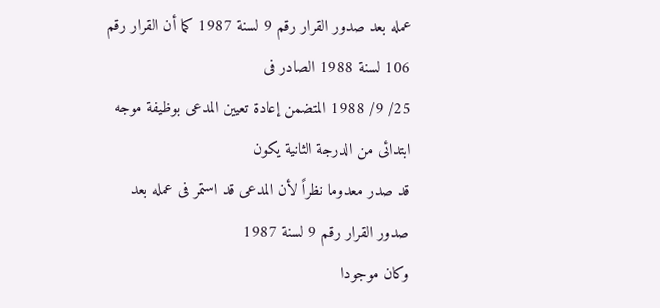عمله بعد صدور القرار رقم 9 لسنة 1987 كما أن القرار رقم 106 لسنة 1988 الصادر فى
25/ 9/ 1988 المتضمن إعادة تعيين المدعى بوظيفة موجه ابتدائى من الدرجة الثانية يكون
قد صدر معدوما نظراً لأن المدعى قد استمر فى عمله بعد صدور القرار رقم 9 لسنة 1987
وكان موجودا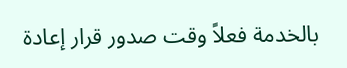بالخدمة فعلاً وقت صدور قرار إعادة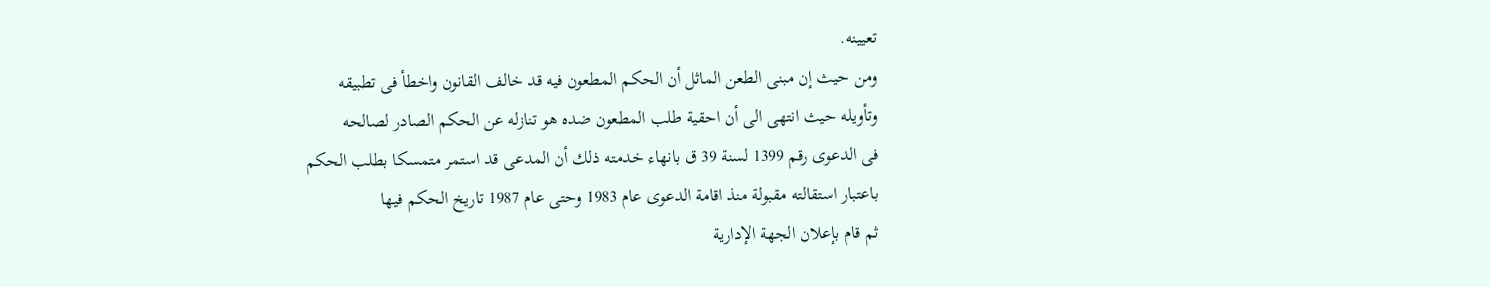تعيينه.
ومن حيث إن مبنى الطعن الماثل أن الحكم المطعون فيه قد خالف القانون واخطأ فى تطبيقه
وتأويله حيث انتهى الى أن احقية طلب المطعون ضده هو تنازله عن الحكم الصادر لصالحه
فى الدعوى رقم 1399 لسنة 39 ق بانهاء خدمته ذلك أن المدعى قد استمر متمسكا بطلب الحكم
باعتبار استقالته مقبولة منذ اقامة الدعوى عام 1983 وحتى عام 1987 تاريخ الحكم فيها
ثم قام بإعلان الجهة الإدارية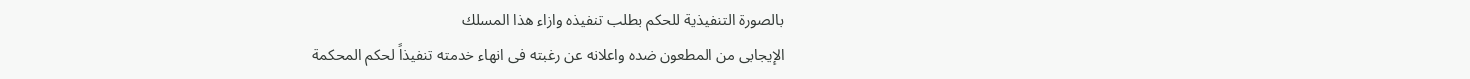بالصورة التنفيذية للحكم بطلب تنفيذه وازاء هذا المسلك
الإيجابى من المطعون ضده واعلانه عن رغبته فى انهاء خدمته تنفيذاً لحكم المحكمة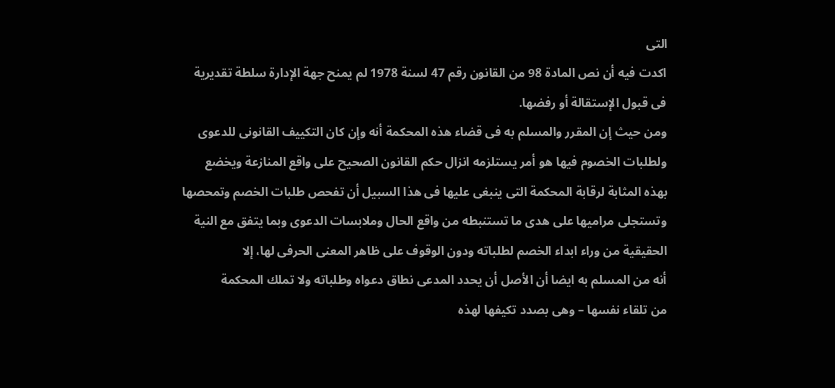التى
اكدت فيه أن نص المادة 98 من القانون رقم 47 لسنة 1978 لم يمنح جهة الإدارة سلطة تقديرية
فى قبول الإستقالة أو رفضها.
ومن حيث إن المقرر والمسلم به فى قضاء هذه المحكمة أنه وإن كان التكييف القانونى للدعوى
ولطلبات الخصوم فيها هو أمر يستلزمه انزال حكم القانون الصحيح على واقع المنازعة ويخضع
بهذه المثابة لرقابة المحكمة التى ينبغى عليها فى هذا السبيل أن تفحص طلبات الخصم وتمحصها
وتستجلى مراميها على هدى ما تستنبطه من واقع الحال وملابسات الدعوى وبما يتفق مع النية
الحقيقية من وراء ابداء الخصم لطلباته ودون الوقوف على ظاهر المعنى الحرفى لها، إلا
أنه من المسلم به ايضا أن الأصل أن يحدد المدعى نطاق دعواه وطلباته ولا تملك المحكمة
من تلقاء نفسها – وهى بصدد تكيفها لهذه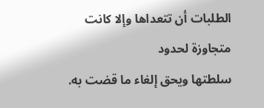الطلبات أن تتعداها وإلا كانت متجاوزة لحدود
سلطتها ويحق إلغاء ما قضت به.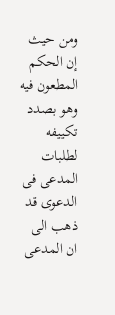ومن حيث إن الحكم المطعون فيه وهو بصدد تكييفه لطلبات المدعى فى الدعوى قد ذهب الى
ان المدعى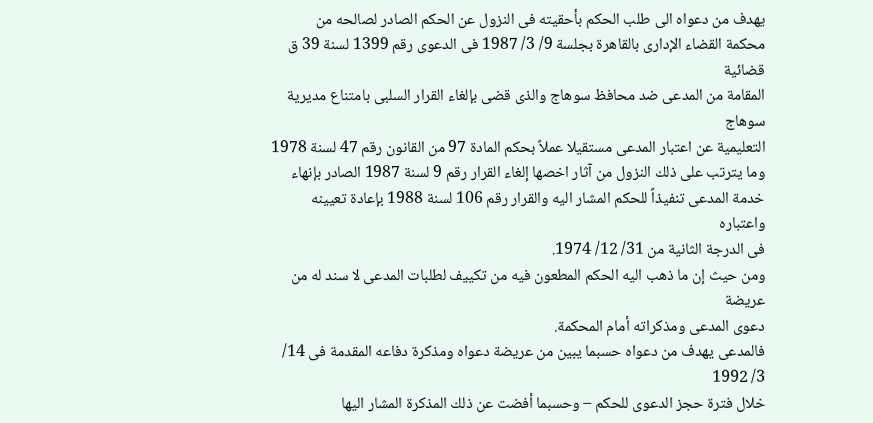يهدف من دعواه الى طلب الحكم بأحقيته فى النزول عن الحكم الصادر لصالحه من
محكمة القضاء الإدارى بالقاهرة بجلسة 9/ 3/ 1987 فى الدعوى رقم 1399 لسنة 39 ق قضائية
المقامة من المدعى ضد محافظ سوهاج والذى قضى بإلغاء القرار السلبى بامتناع مديرية سوهاج
التعليمية عن اعتبار المدعى مستقيلا عملاً بحكم المادة 97 من القانون رقم 47 لسنة 1978
وما يترتب على ذلك النزول من آثار اخصها إلغاء القرار رقم 9 لسنة 1987 الصادر بإنهاء
خدمة المدعى تنفيذاً للحكم المشار اليه والقرار رقم 106 لسنة 1988 بإعادة تعيينه واعتباره
فى الدرجة الثانية من 31/ 12/ 1974.
ومن حيث إن ما ذهب اليه الحكم المطعون فيه من تكييف لطلبات المدعى لا سند له من عريضة
دعوى المدعى ومذكراته أمام المحكمة.
فالمدعى يهدف من دعواه حسبما يبين من عريضة دعواه ومذكرة دفاعه المقدمة فى 14/ 3/ 1992
خلال فترة حجز الدعوى للحكم – وحسبما أفضت عن ذلك المذكرة المشار اليها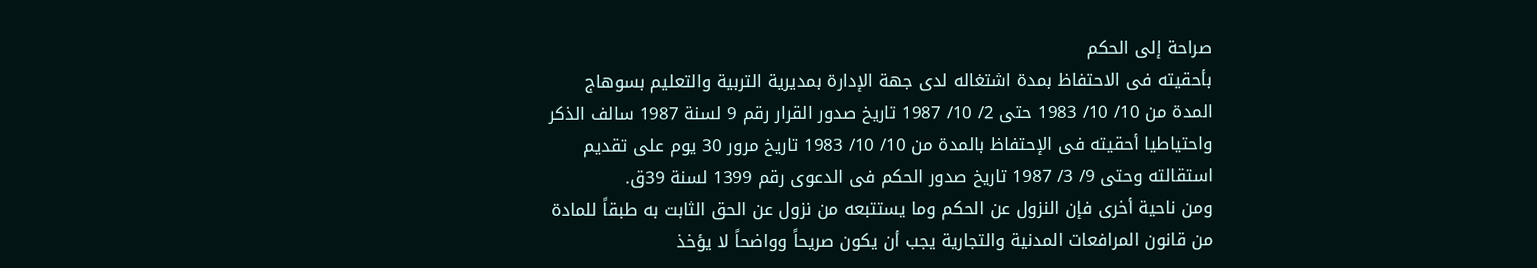صراحة إلى الحكم
بأحقيته فى الاحتفاظ بمدة اشتغاله لدى جهة الإدارة بمديرية التربية والتعليم بسوهاج
المدة من 10/ 10/ 1983 حتى 2/ 10/ 1987 تاريخ صدور القرار رقم 9 لسنة 1987 سالف الذكر
واحتياطيا أحقيته فى الإحتفاظ بالمدة من 10/ 10/ 1983 تاريخ مرور 30 يوم على تقديم
استقالته وحتى 9/ 3/ 1987 تاريخ صدور الحكم فى الدعوى رقم 1399 لسنة 39ق.
ومن ناحية أخرى فإن النزول عن الحكم وما يستتبعه من نزول عن الحق الثابت به طبقاً للمادة
من قانون المرافعات المدنية والتجارية يجب أن يكون صريحاً وواضحاً لا يؤخذ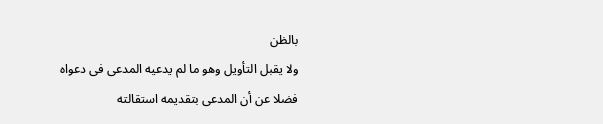بالظن
ولا يقبل التأويل وهو ما لم يدعيه المدعى فى دعواه فضلا عن أن المدعى بتقديمه استقالته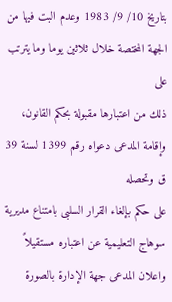بتاريخ 10/ 9/ 1983 وعدم البت فيها من الجهة المختصة خلال ثلاثين يوما وما يترتب على
ذلك من اعتبارها مقبولة بحكم القانون، وإقامة المدعى دعواه رقم 1399 لسنة 39 ق وتحصله
على حكم بإلغاء القرار السلبى بامتناع مديرية سوهاج التعليمية عن اعتباره مستقيلاً
واعلان المدعى جهة الإدارة بالصورة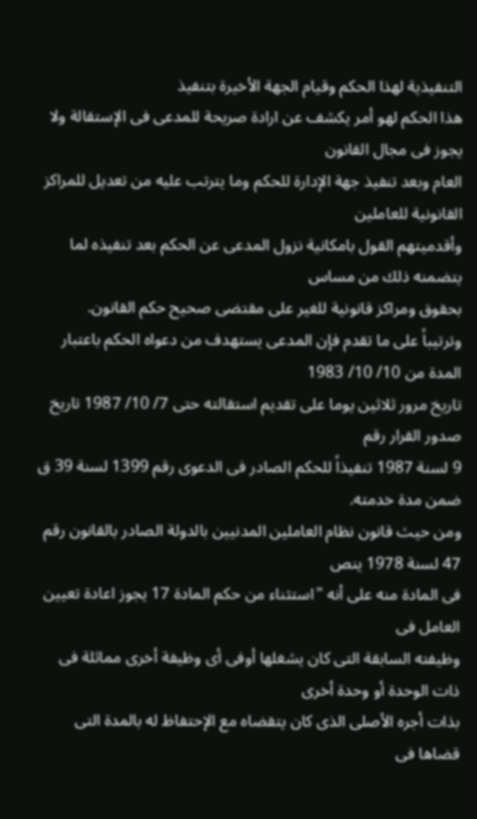التنفيذية لهذا الحكم وقيام الجهة الأخيرة بتنفيذ
هذا الحكم لهو أمر يكشف عن ارادة صريحة للمدعى فى الإستقالة ولا يجوز فى مجال القانون
العام وبعد تنفيذ جهة الإدارة للحكم وما يترتب عليه من تعديل للمراكز القانونية للعاملين
وأقدميتهم القول بامكانية نزول المدعى عن الحكم بعد تنفيذه لما يتضمنه ذلك من مساس
بحقوق ومراكز قانونية للغير على مقتضى صحيح حكم القانون.
وترتيباً على ما تقدم فإن المدعى يستهدف من دعواه الحكم باعتبار المدة من 10/ 10/ 1983
تاريخ مرور ثلاثين يوما على تقديم استقالته حتى 7/ 10/ 1987 تاريخ صدور القرار رقم
9 لسنة 1987 تنفيذاً للحكم الصادر فى الدعوى رقم 1399 لسنة 39 ق ضمن مدة خدمته.
ومن حيث قانون نظام العاملين المدنيين بالدولة الصادر بالقانون رقم 47 لسنة 1978 ينص
فى المادة منه على أنه "استثناء من حكم المادة 17 يجوز اعادة تعيين العامل فى
وظيفته السابقة التى كان يشغلها أوفى أى وظيفة أخرى مماثلة فى ذات الوحدة أو وحدة أخرى
بذات أجره الأصلى الذى كان يتقضاه مع الإحتفاظ له بالمدة التى قضاها فى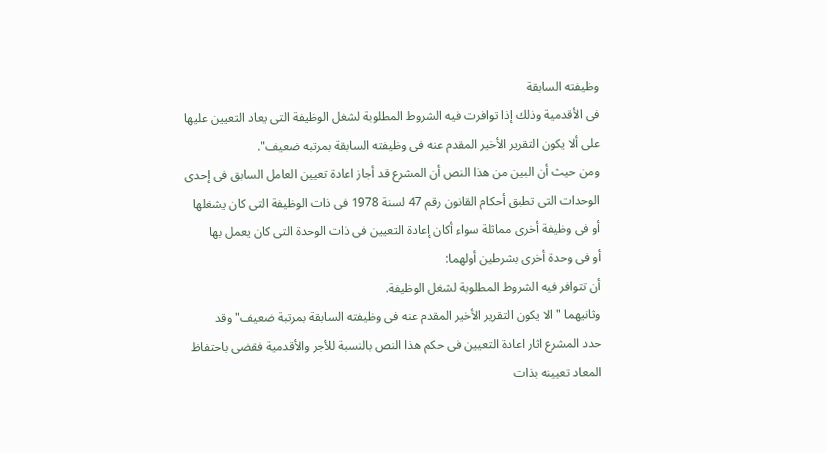وظيفته السابقة
فى الأقدمية وذلك إذا توافرت فيه الشروط المطلوبة لشغل الوظيفة التى يعاد التعيين عليها
على ألا يكون التقرير الأخير المقدم عنه فى وظيفته السابقة بمرتبه ضعيف".
ومن حيث أن البين من هذا النص أن المشرع قد أجاز اعادة تعيين العامل السابق فى إحدى
الوحدات التى تطبق أحكام القانون رقم 47 لسنة 1978 فى ذات الوظيفة التى كان يشغلها
أو فى وظيفة أخرى مماثلة سواء أكان إعادة التعيين فى ذات الوحدة التى كان يعمل بها
أو فى وحدة أخرى بشرطين أولهما:
أن تتوافر فيه الشروط المطلوبة لشغل الوظيفة.
وثانيهما "الا يكون التقرير الأخير المقدم عنه فى وظيفته السابقة بمرتبة ضعيف" وقد
حدد المشرع اثار اعادة التعيين فى حكم هذا النص بالنسبة للأجر والأقدمية فقضى باحتفاظ
المعاد تعيينه بذات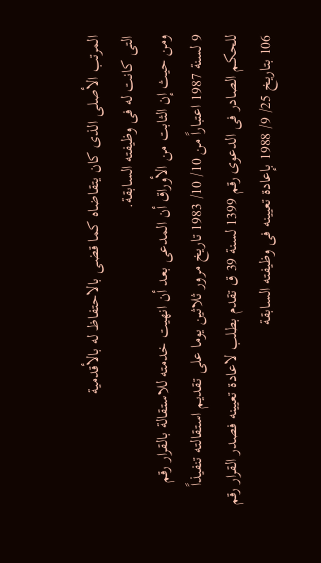المرتب الأصلى الذى كان يتقاضاه كما قضى بالاحتفاظ له بالأقدمية
التى كانت له فى وظيفته السابقة.
ومن حيث إن الثابت من الأوراق أن المدعى بعد أن انهيت خدمته للاستقالة بالقرار رقم
9 لسنة 1987 اعتباراً من 10/ 10/ 1983 تاريخ مرور ثلاثين يوما على تقديم استقالته تنفيذاً
للحكم الصادر فى الدعوى رقم 1399 لسنة 39 ق تقدم بطلب لاعادة تعيينه فصدر القرار رقم
106 بتاريخ 25/ 9/ 1988 بإعادة تعيينه فى وظيفته السابقة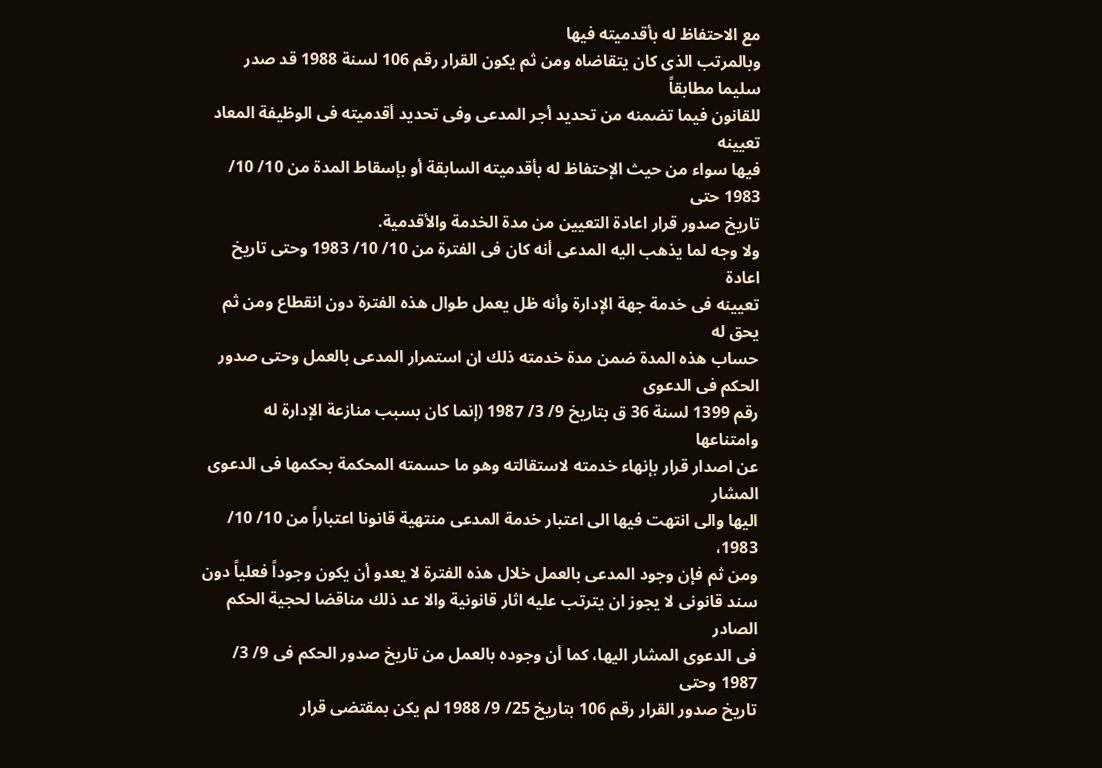مع الاحتفاظ له بأقدميته فيها
وبالمرتب الذى كان يتقاضاه ومن ثم يكون القرار رقم 106 لسنة 1988 قد صدر سليما مطابقاً
للقانون فيما تضمنه من تحديد أجر المدعى وفى تحديد أقدميته فى الوظيفة المعاد تعيينه
فيها سواء من حيث الإحتفاظ له بأقدميته السابقة أو بإسقاط المدة من 10/ 10/ 1983 حتى
تاريخ صدور قرار اعادة التعيين من مدة الخدمة والأقدمية.
ولا وجه لما يذهب اليه المدعى أنه كان فى الفترة من 10/ 10/ 1983 وحتى تاريخ اعادة
تعيينه فى خدمة جهة الإدارة وأنه ظل يعمل طوال هذه الفترة دون انقطاع ومن ثم يحق له
حساب هذه المدة ضمن مدة خدمته ذلك ان استمرار المدعى بالعمل وحتى صدور الحكم فى الدعوى
رقم 1399 لسنة 36 ق بتاريخ 9/ 3/ 1987 (إنما كان بسبب منازعة الإدارة له وامتناعها
عن اصدار قرار بإنهاء خدمته لاستقالته وهو ما حسمته المحكمة بحكمها فى الدعوى المشار
اليها والى انتهت فيها الى اعتبار خدمة المدعى منتهية قانونا اعتباراً من 10/ 10/ 1983،
ومن ثم فإن وجود المدعى بالعمل خلال هذه الفترة لا يعدو أن يكون وجوداً فعلياً دون
سند قانونى لا يجوز ان يترتب عليه اثار قانونية والا عد ذلك مناقضا لحجية الحكم الصادر
فى الدعوى المشار اليها، كما أن وجوده بالعمل من تاريخ صدور الحكم فى 9/ 3/ 1987 وحتى
تاريخ صدور القرار رقم 106 بتاريخ 25/ 9/ 1988 لم يكن بمقتضى قرار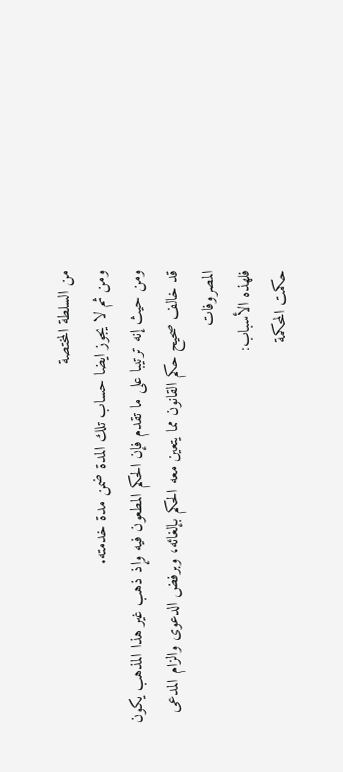من السلطة المختصة
ومن ثم لا يجوز ايضا حساب تلك المدة ضمن مدة خدمته.
ومن حيث إنه ترتيبا على ما تقدم فإن الحكم المطعون فيه وإذ ذهب غير هذا المذهب يكون
قد خالف صحيح حكم القانون مما يتعين معه الحكم بإلغائه، وبرفض الدعوى والزام المدعى
المصروفات
فلهذه الأسباب:
حكمت المحكمة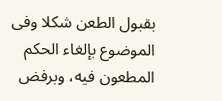بقبول الطعن شكلا وفى الموضوع بإلغاء الحكم المطعون فيه، وبرفض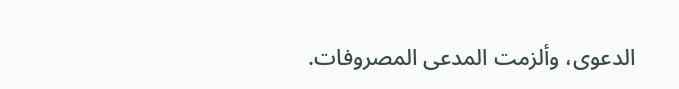الدعوى، وألزمت المدعى المصروفات.